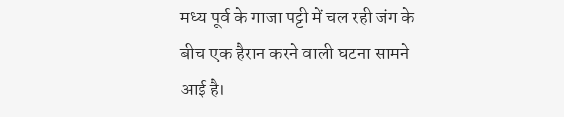मध्य पूर्व के गाजा पट्टी में चल रही जंग के बीच एक हैरान करने वाली घटना सामने आई है।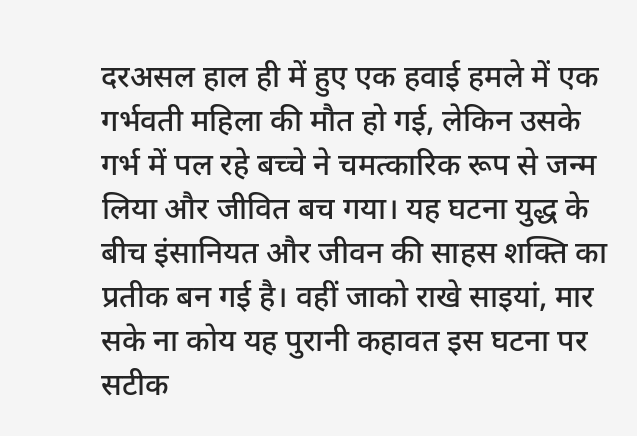दरअसल हाल ही में हुए एक हवाई हमले में एक गर्भवती महिला की मौत हो गई, लेकिन उसके गर्भ में पल रहे बच्चे ने चमत्कारिक रूप से जन्म लिया और जीवित बच गया। यह घटना युद्ध के बीच इंसानियत और जीवन की साहस शक्ति का प्रतीक बन गई है। वहीं जाको राखे साइयां, मार सके ना कोय यह पुरानी कहावत इस घटना पर सटीक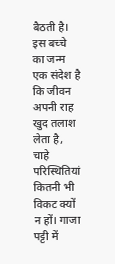बैठती है। इस बच्चे का जन्म एक संदेश है कि जीवन अपनी राह खुद तलाश लेता है, चाहे परिस्थितियां कितनी भी विकट क्यों न हों। गाजा पट्टी में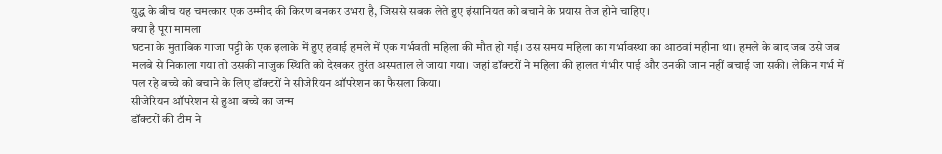युद्ध के बीच यह चमत्कार एक उम्मीद की किरण बनकर उभरा है, जिससे सबक लेते हुए इंसानियत को बचाने के प्रयास तेज होने चाहिए।
क्या है पूरा मामला
घटना के मुताबिक गाजा पट्टी के एक इलाके में हुए हवाई हमले में एक गर्भवती महिला की मौत हो गई। उस समय महिला का गर्भावस्था का आठवां महीना था। हमले के बाद जब उसे जब मलबे से निकाला गया तो उसकी नाजुक स्थिति को देखकर तुरंत अस्पताल ले जाया गया। जहां डॉक्टरों ने महिला की हालत गंभीर पाई और उनकी जान नहीं बचाई जा सकी। लेकिन गर्भ में पल रहे बच्चे को बचाने के लिए डॉक्टरों ने सीजेरियन ऑपरेशन का फैसला किया।
सीजेरियन ऑपरेशन से हुआ बच्चे का जन्म
डॉक्टरों की टीम ने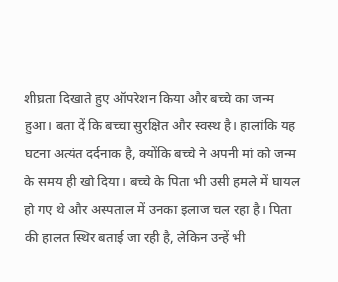शीघ्रता दिखाते हुए ऑपरेशन किया और बच्चे का जन्म हुआ। बता दें कि बच्चा सुरक्षित और स्वस्थ है। हालांकि यह घटना अत्यंत दर्दनाक है, क्योंकि बच्चे ने अपनी मां को जन्म के समय ही खो दिया। बच्चे के पिता भी उसी हमले में घायल हो गए थे और अस्पताल में उनका इलाज चल रहा है। पिता की हालत स्थिर बताई जा रही है, लेकिन उन्हें भी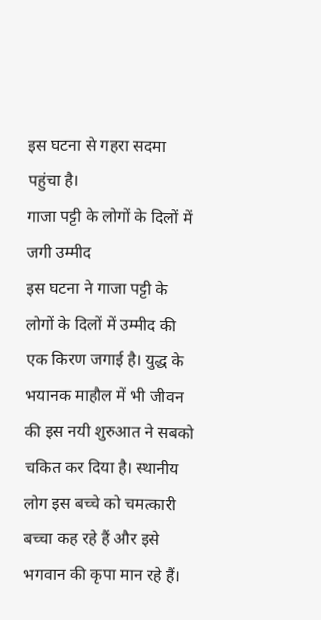इस घटना से गहरा सदमा पहुंचा है।
गाजा पट्टी के लोगों के दिलों में जगी उम्मीद
इस घटना ने गाजा पट्टी के लोगों के दिलों में उम्मीद की एक किरण जगाई है। युद्ध के भयानक माहौल में भी जीवन की इस नयी शुरुआत ने सबको चकित कर दिया है। स्थानीय लोग इस बच्चे को चमत्कारी बच्चा कह रहे हैं और इसे भगवान की कृपा मान रहे हैं।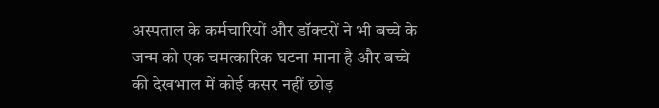अस्पताल के कर्मचारियों और डॉक्टरों ने भी बच्चे के जन्म को एक चमत्कारिक घटना माना है और बच्चे की देखभाल में कोई कसर नहीं छोड़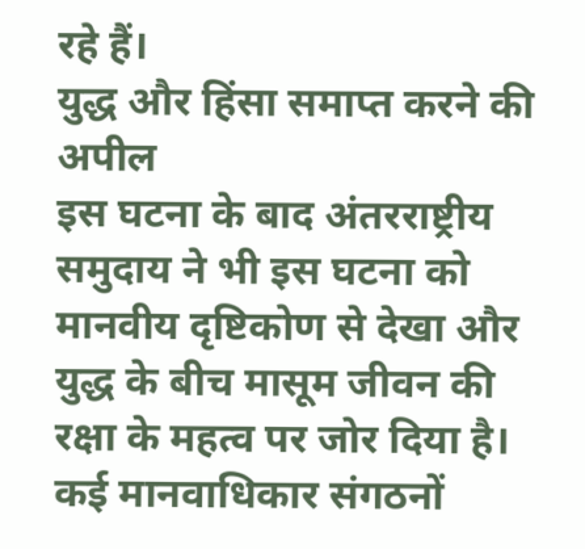रहे हैं।
युद्ध और हिंसा समाप्त करने की अपील
इस घटना के बाद अंतरराष्ट्रीय समुदाय ने भी इस घटना को मानवीय दृष्टिकोण से देखा और युद्ध के बीच मासूम जीवन की रक्षा के महत्व पर जोर दिया है। कई मानवाधिकार संगठनों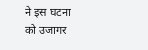ने इस घटना को उजागर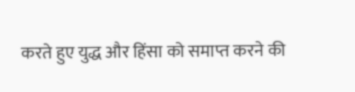करते हुए युद्ध और हिंसा को समाप्त करने की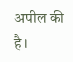अपील की है।